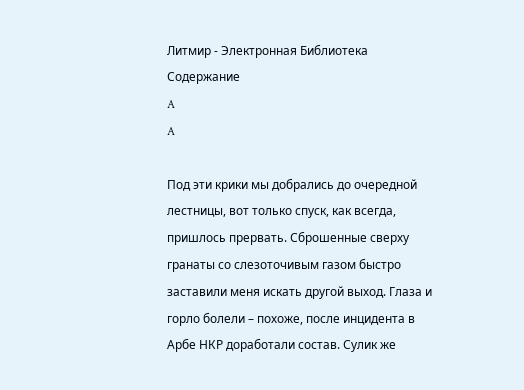Литмир - Электронная Библиотека
Содержание
A
A

Под эти крики мы добрались до очередной лестницы, вот только спуск, как всегда, пришлось прервать. Сброшенные сверху гранаты со слезоточивым газом быстро заставили меня искать другой выход. Глаза и горло болели – похоже, после инцидента в Арбе НКР доработали состав. Сулик же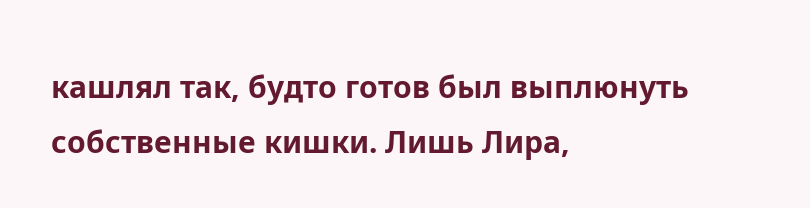кашлял так, будто готов был выплюнуть собственные кишки. Лишь Лира,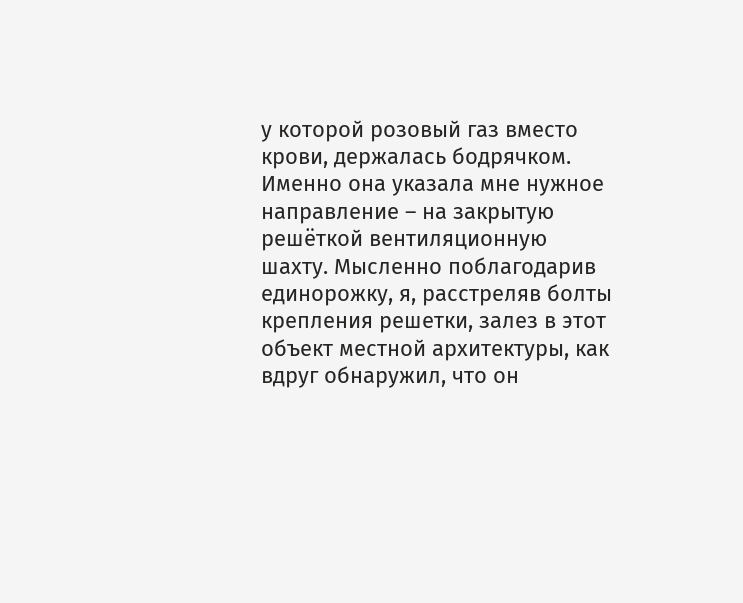у которой розовый газ вместо крови, держалась бодрячком. Именно она указала мне нужное направление – на закрытую решёткой вентиляционную шахту. Мысленно поблагодарив единорожку, я, расстреляв болты крепления решетки, залез в этот объект местной архитектуры, как вдруг обнаружил, что он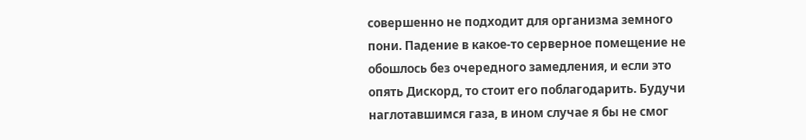совершенно не подходит для организма земного пони. Падение в какое-то серверное помещение не обошлось без очередного замедления, и если это опять Дискорд, то стоит его поблагодарить. Будучи наглотавшимся газа, в ином случае я бы не смог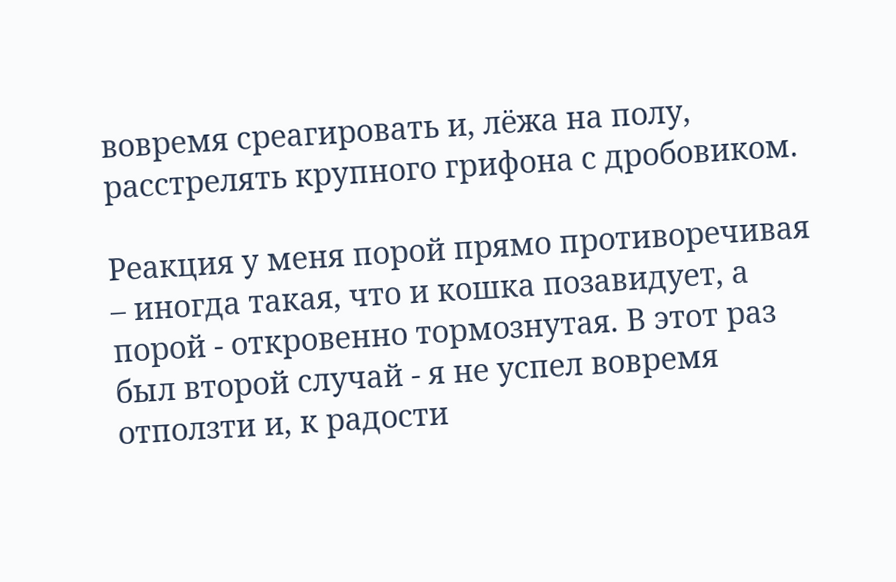вовремя среагировать и, лёжа на полу, расстрелять крупного грифона с дробовиком.

Реакция у меня порой прямо противоречивая – иногда такая, что и кошка позавидует, а порой - откровенно тормознутая. В этот раз был второй случай - я не успел вовремя отползти и, к радости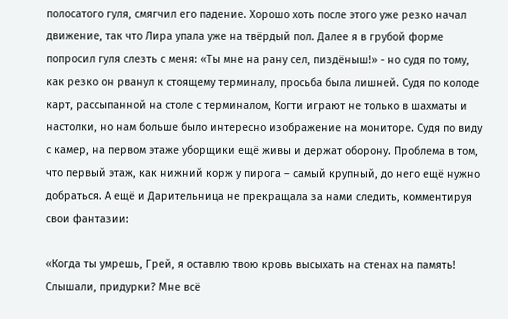полосатого гуля, смягчил его падение. Хорошо хоть после этого уже резко начал движение, так что Лира упала уже на твёрдый пол. Далее я в грубой форме попросил гуля слезть с меня: «Ты мне на рану сел, пиздёныш!» - но судя по тому, как резко он рванул к стоящему терминалу, просьба была лишней. Судя по колоде карт, рассыпанной на столе с терминалом, Когти играют не только в шахматы и настолки, но нам больше было интересно изображение на мониторе. Судя по виду с камер, на первом этаже уборщики ещё живы и держат оборону. Проблема в том, что первый этаж, как нижний корж у пирога – самый крупный, до него ещё нужно добраться. А ещё и Дарительница не прекращала за нами следить, комментируя свои фантазии:

«Когда ты умрешь, Грей, я оставлю твою кровь высыхать на стенах на память! Слышали, придурки? Мне всё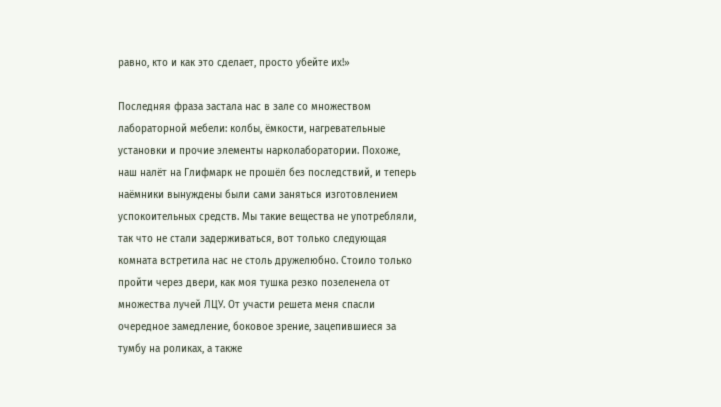равно, кто и как это сделает, просто убейте их!»

Последняя фраза застала нас в зале со множеством лабораторной мебели: колбы, ёмкости, нагревательные установки и прочие элементы нарколаборатории. Похоже, наш налёт на Глифмарк не прошёл без последствий, и теперь наёмники вынуждены были сами заняться изготовлением успокоительных средств. Мы такие вещества не употребляли, так что не стали задерживаться, вот только следующая комната встретила нас не столь дружелюбно. Стоило только пройти через двери, как моя тушка резко позеленела от множества лучей ЛЦУ. От участи решета меня спасли очередное замедление, боковое зрение, зацепившиеся за тумбу на роликах, а также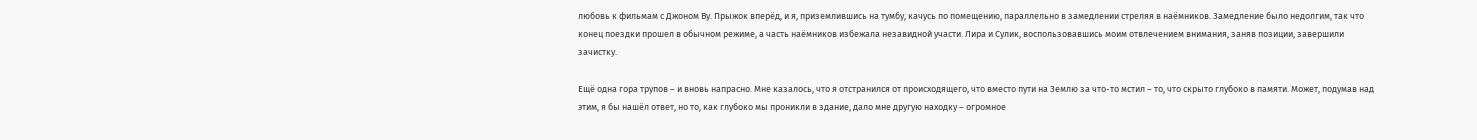любовь к фильмам с Джоном Ву. Прыжок вперёд, и я, приземлившись на тумбу, качусь по помещению, параллельно в замедлении стреляя в наёмников. Замедление было недолгим, так что конец поездки прошел в обычном режиме, а часть наёмников избежала незавидной участи. Лира и Сулик, воспользовавшись моим отвлечением внимания, заняв позиции, завершили зачистку.

Ещё одна гора трупов – и вновь напрасно. Мне казалось, что я отстранился от происходящего, что вместо пути на Землю за что-то мстил – то, что скрыто глубоко в памяти. Может, подумав над этим, я бы нашёл ответ, но то, как глубоко мы проникли в здание, дало мне другую находку – огромное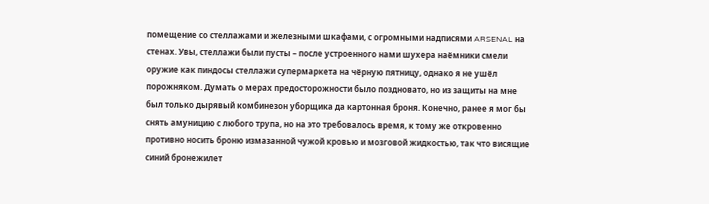помещение со стеллажами и железными шкафами, с огромными надписями ARSENAL на стенах. Увы, стеллажи были пусты – после устроенного нами шухера наёмники смели оружие как пиндосы стеллажи супермаркета на чёрную пятницу, однако я не ушёл порожняком. Думать о мерах предосторожности было поздновато, но из защиты на мне был только дырявый комбинезон уборщика да картонная броня. Конечно, ранее я мог бы снять амуницию с любого трупа, но на это требовалось время, к тому же откровенно противно носить броню измазанной чужой кровью и мозговой жидкостью, так что висящие синий бронежилет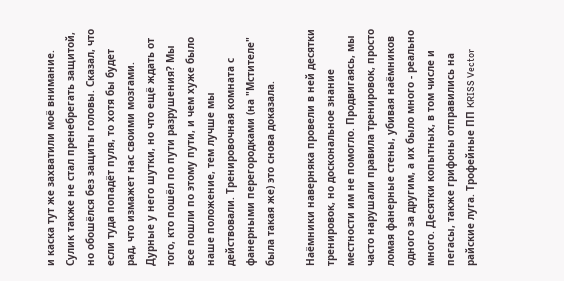и каска тут же захватили моё внимание. Сулик также не стал пренебрегать защитой, но обошёлся без защиты головы. Сказал, что если туда попадёт пуля, то хотя бы будет рад, что измажет нас своими мозгами. Дурные у него шутки, но что ещё ждать от того, кто пошёл по пути разрушения? Мы все пошли по этому пути, и чем хуже было наше положение, тем лучше мы действовали. Тренировочная комната с фанерными перегородками (на "Мстителе" была такая же) это снова доказала.

Наёмники наверняка провели в ней десятки тренировок, но доскональное знание местности им не помогло. Продвигаясь, мы часто нарушали правила тренировок, просто ломая фанерные стены, убивая наёмников одного за другим, а их было много - реально много. Десятки копытных, в том числе и пегасы, также грифоны отправились на райские луга. Трофейные ПП KRISS Vector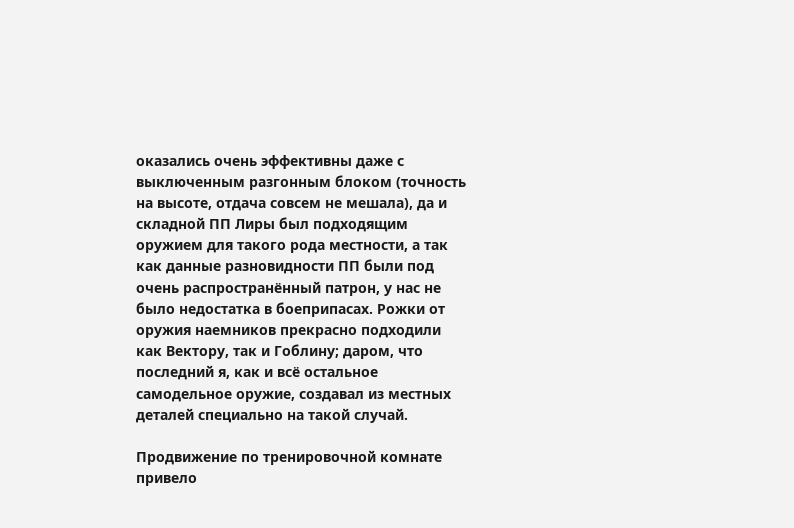оказались очень эффективны даже с выключенным разгонным блоком (точность на высоте, отдача совсем не мешала), да и складной ПП Лиры был подходящим оружием для такого рода местности, а так как данные разновидности ПП были под очень распространённый патрон, у нас не было недостатка в боеприпасах. Рожки от оружия наемников прекрасно подходили как Вектору, так и Гоблину; даром, что последний я, как и всё остальное самодельное оружие, создавал из местных деталей специально на такой случай.

Продвижение по тренировочной комнате привело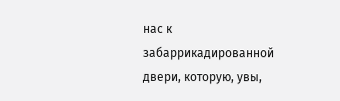нас к забаррикадированной двери, которую, увы,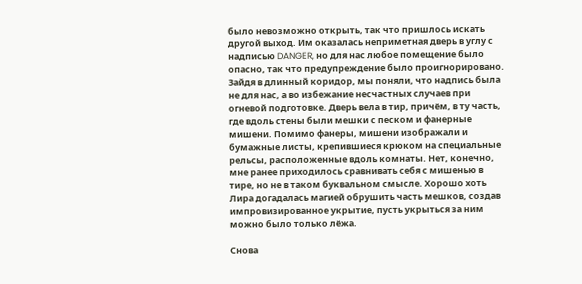было невозможно открыть, так что пришлось искать другой выход. Им оказалась неприметная дверь в углу с надписью DANGER, но для нас любое помещение было опасно, так что предупреждение было проигнорировано. Зайдя в длинный коридор, мы поняли, что надпись была не для нас, а во избежание несчастных случаев при огневой подготовке. Дверь вела в тир, причём, в ту часть, где вдоль стены были мешки с песком и фанерные мишени. Помимо фанеры, мишени изображали и бумажные листы, крепившиеся крюком на специальные рельсы, расположенные вдоль комнаты. Нет, конечно, мне ранее приходилось сравнивать себя с мишенью в тире, но не в таком буквальном смысле. Хорошо хоть Лира догадалась магией обрушить часть мешков, создав импровизированное укрытие, пусть укрыться за ним можно было только лёжа.

Снова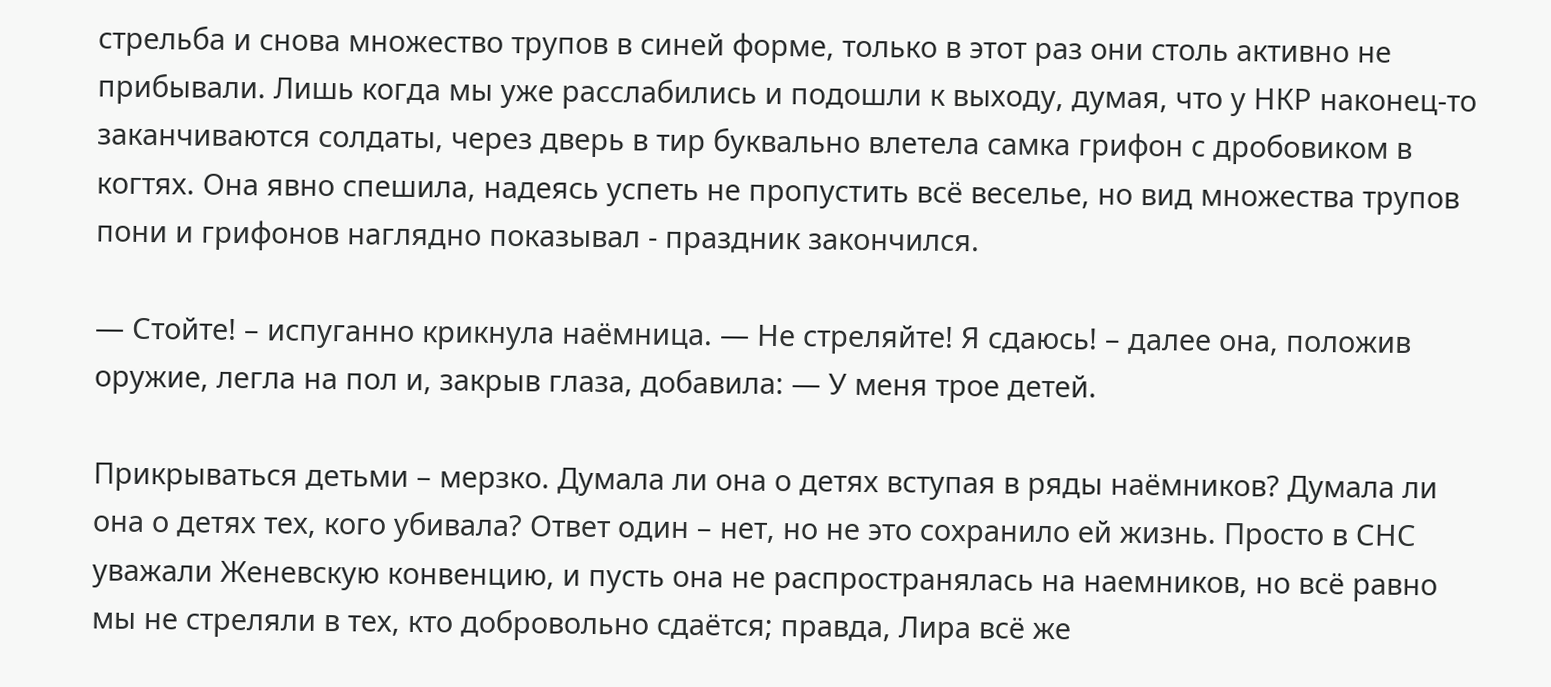стрельба и снова множество трупов в синей форме, только в этот раз они столь активно не прибывали. Лишь когда мы уже расслабились и подошли к выходу, думая, что у НКР наконец-то заканчиваются солдаты, через дверь в тир буквально влетела самка грифон с дробовиком в когтях. Она явно спешила, надеясь успеть не пропустить всё веселье, но вид множества трупов пони и грифонов наглядно показывал - праздник закончился.

— Стойте! – испуганно крикнула наёмница. — Не стреляйте! Я сдаюсь! – далее она, положив оружие, легла на пол и, закрыв глаза, добавила: — У меня трое детей.

Прикрываться детьми – мерзко. Думала ли она о детях вступая в ряды наёмников? Думала ли она о детях тех, кого убивала? Ответ один – нет, но не это сохранило ей жизнь. Просто в СНС уважали Женевскую конвенцию, и пусть она не распространялась на наемников, но всё равно мы не стреляли в тех, кто добровольно сдаётся; правда, Лира всё же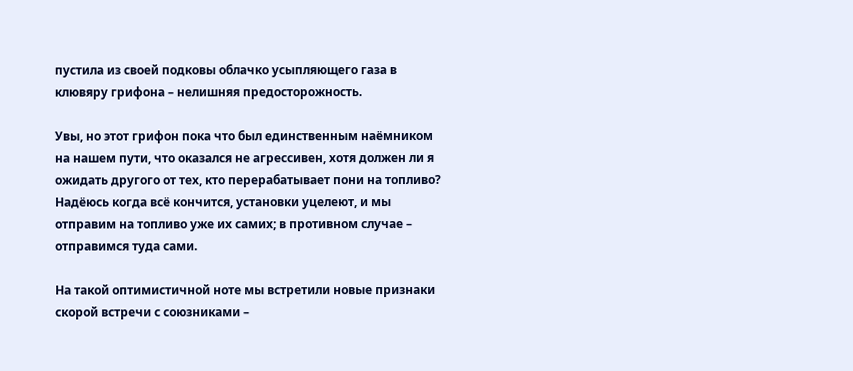пустила из своей подковы облачко усыпляющего газа в клювяру грифона – нелишняя предосторожность.

Увы, но этот грифон пока что был единственным наёмником на нашем пути, что оказался не агрессивен, хотя должен ли я ожидать другого от тех, кто перерабатывает пони на топливо? Надёюсь когда всё кончится, установки уцелеют, и мы отправим на топливо уже их самих; в противном случае – отправимся туда сами.

На такой оптимистичной ноте мы встретили новые признаки скорой встречи с союзниками –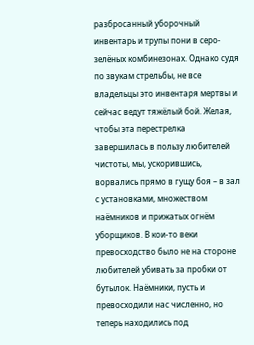разбросанный уборочный инвентарь и трупы пони в серо-зелёных комбинезонах. Однако судя по звукам стрельбы, не все владельцы это инвентаря мертвы и сейчас ведут тяжёлый бой. Желая, чтобы эта перестрелка завершилась в пользу любителей чистоты, мы, ускорившись, ворвались прямо в гущу боя – в зал с установками, множеством наёмников и прижатых огнём уборщиков. В кои-то веки превосходство было не на стороне любителей убивать за пробки от бутылок. Наёмники, пусть и превосходили нас численно, но теперь находились под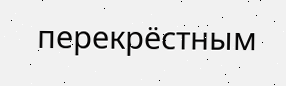перекрёстным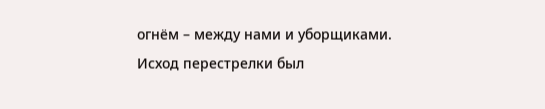огнём – между нами и уборщиками. Исход перестрелки был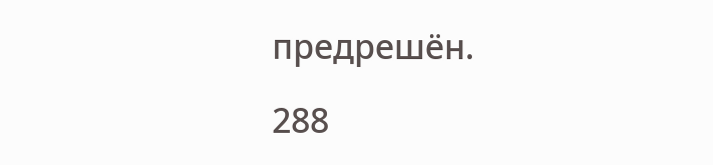предрешён.

288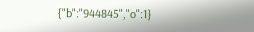{"b":"944845","o":1}